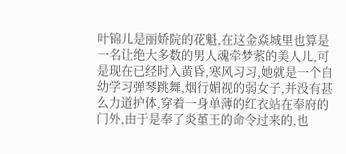叶锦儿是丽娇院的花魁,在这金焱城里也算是一名让绝大多数的男人魂牵梦萦的美人儿,可是现在已经时入黄昏,寒风习习,她就是一个自幼学习弹琴跳舞,烟行媚视的弱女子,并没有甚么力道护体,穿着一身单薄的红衣站在奉府的门外,由于是奉了炎堇王的命令过来的,也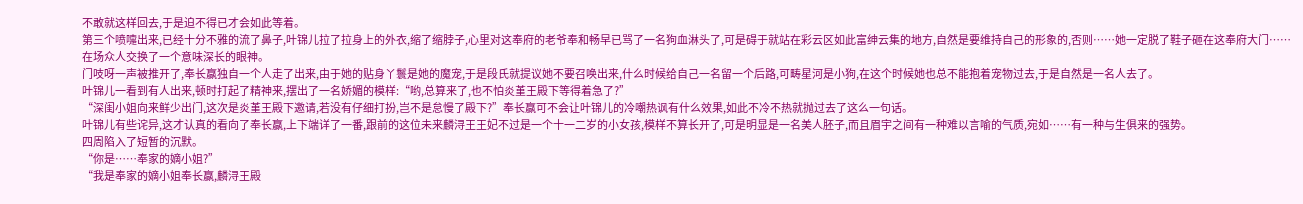不敢就这样回去,于是迫不得已才会如此等着。
第三个喷嚏出来,已经十分不雅的流了鼻子,叶锦儿拉了拉身上的外衣,缩了缩脖子,心里对这奉府的老爷奉和畅早已骂了一名狗血淋头了,可是碍于就站在彩云区如此富绅云集的地方,自然是要维持自己的形象的,否则……她一定脱了鞋子砸在这奉府大门……
在场众人交换了一个意味深长的眼神。
门吱呀一声被推开了,奉长赢独自一个人走了出来,由于她的贴身丫鬟是她的魔宠,于是段氏就提议她不要召唤出来,什么时候给自己一名留一个后路,可畴星河是小狗,在这个时候她也总不能抱着宠物过去,于是自然是一名人去了。
叶锦儿一看到有人出来,顿时打起了精神来,摆出了一名娇媚的模样:“哟,总算来了,也不怕炎堇王殿下等得着急了?”
“深闺小姐向来鲜少出门,这次是炎堇王殿下邀请,若没有仔细打扮,岂不是怠慢了殿下?”奉长赢可不会让叶锦儿的冷嘲热讽有什么效果,如此不冷不热就抛过去了这么一句话。
叶锦儿有些诧异,这才认真的看向了奉长赢,上下端详了一番,跟前的这位未来麟浔王王妃不过是一个十一二岁的小女孩,模样不算长开了,可是明显是一名美人胚子,而且眉宇之间有一种难以言喻的气质,宛如……有一种与生俱来的强势。
四周陷入了短暂的沉默。
“你是……奉家的嫡小姐?”
“我是奉家的嫡小姐奉长赢,麟浔王殿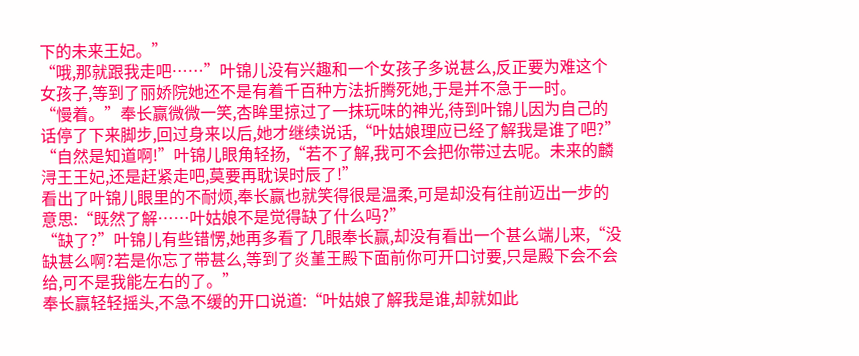下的未来王妃。”
“哦,那就跟我走吧……”叶锦儿没有兴趣和一个女孩子多说甚么,反正要为难这个女孩子,等到了丽娇院她还不是有着千百种方法折腾死她,于是并不急于一时。
“慢着。”奉长赢微微一笑,杏眸里掠过了一抹玩味的神光,待到叶锦儿因为自己的话停了下来脚步,回过身来以后,她才继续说话,“叶姑娘理应已经了解我是谁了吧?”
“自然是知道啊!”叶锦儿眼角轻扬,“若不了解,我可不会把你带过去呢。未来的麟浔王王妃,还是赶紧走吧,莫要再耽误时辰了!”
看出了叶锦儿眼里的不耐烦,奉长赢也就笑得很是温柔,可是却没有往前迈出一步的意思:“既然了解……叶姑娘不是觉得缺了什么吗?”
“缺了?”叶锦儿有些错愣,她再多看了几眼奉长赢,却没有看出一个甚么端儿来,“没缺甚么啊?若是你忘了带甚么,等到了炎堇王殿下面前你可开口讨要,只是殿下会不会给,可不是我能左右的了。”
奉长赢轻轻摇头,不急不缓的开口说道:“叶姑娘了解我是谁,却就如此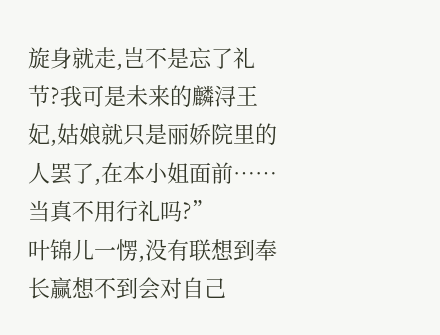旋身就走,岂不是忘了礼节?我可是未来的麟浔王妃,姑娘就只是丽娇院里的人罢了,在本小姐面前……当真不用行礼吗?”
叶锦儿一愣,没有联想到奉长赢想不到会对自己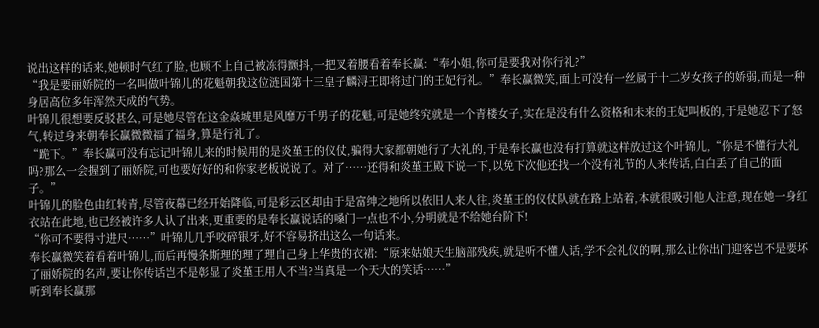说出这样的话来,她顿时气红了脸,也顾不上自己被冻得颤抖,一把叉着腰看着奉长赢:“奉小姐,你可是要我对你行礼?”
“我是要丽娇院的一名叫做叶锦儿的花魁朝我这位涟国第十三皇子麟浔王即将过门的王妃行礼。”奉长赢微笑,面上可没有一丝属于十二岁女孩子的娇弱,而是一种身居高位多年浑然天成的气势。
叶锦儿很想要反驳甚么,可是她尽管在这金焱城里是风靡万千男子的花魁,可是她终究就是一个青楼女子,实在是没有什么资格和未来的王妃叫板的,于是她忍下了怒气,转过身来朝奉长赢微微福了福身,算是行礼了。
“跪下。”奉长赢可没有忘记叶锦儿来的时候用的是炎堇王的仪仗,骗得大家都朝她行了大礼的,于是奉长赢也没有打算就这样放过这个叶锦儿,“你是不懂行大礼吗?那么一会握到了丽娇院,可也要好好的和你家老板说说了。对了……还得和炎堇王殿下说一下,以免下次他还找一个没有礼节的人来传话,白白丢了自己的面子。”
叶锦儿的脸色由红转青,尽管夜幕已经开始降临,可是彩云区却由于是富绅之地所以依旧人来人往,炎堇王的仪仗队就在路上站着,本就很吸引他人注意,现在她一身红衣站在此地,也已经被许多人认了出来,更重要的是奉长赢说话的嗓门一点也不小,分明就是不给她台阶下!
“你可不要得寸进尺……”叶锦儿几乎咬碎银牙,好不容易挤出这么一句话来。
奉长赢微笑着看着叶锦儿,而后再慢条斯理的理了理自己身上华贵的衣裙:“原来姑娘天生脑部残疾,就是听不懂人话,学不会礼仪的啊,那么让你出门迎客岂不是要坏了丽娇院的名声,要让你传话岂不是彰显了炎堇王用人不当?当真是一个天大的笑话……”
听到奉长赢那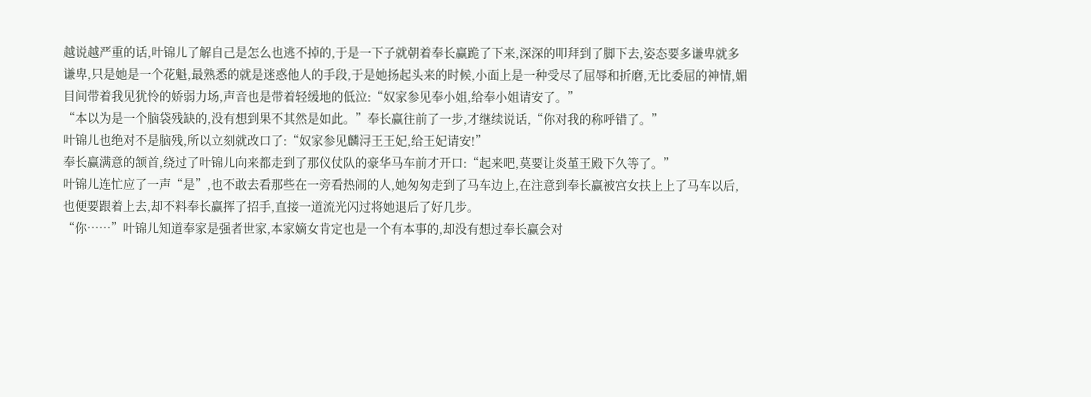越说越严重的话,叶锦儿了解自己是怎么也逃不掉的,于是一下子就朝着奉长赢跪了下来,深深的叩拜到了脚下去,姿态要多谦卑就多谦卑,只是她是一个花魁,最熟悉的就是迷惑他人的手段,于是她扬起头来的时候,小面上是一种受尽了屈辱和折磨,无比委屈的神情,媚目间带着我见犹怜的娇弱力场,声音也是带着轻缓地的低泣:“奴家参见奉小姐,给奉小姐请安了。”
“本以为是一个脑袋残缺的,没有想到果不其然是如此。”奉长赢往前了一步,才继续说话,“你对我的称呼错了。”
叶锦儿也绝对不是脑残,所以立刻就改口了:“奴家参见麟浔王王妃,给王妃请安!”
奉长赢满意的颔首,绕过了叶锦儿向来都走到了那仪仗队的豪华马车前才开口:“起来吧,莫要让炎堇王殿下久等了。”
叶锦儿连忙应了一声“是”,也不敢去看那些在一旁看热闹的人,她匆匆走到了马车边上,在注意到奉长赢被宫女扶上上了马车以后,也便要跟着上去,却不料奉长赢挥了招手,直接一道流光闪过将她退后了好几步。
“你……”叶锦儿知道奉家是强者世家,本家嫡女肯定也是一个有本事的,却没有想过奉长赢会对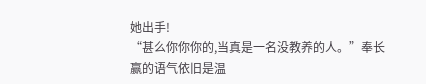她出手!
“甚么你你你的,当真是一名没教养的人。”奉长赢的语气依旧是温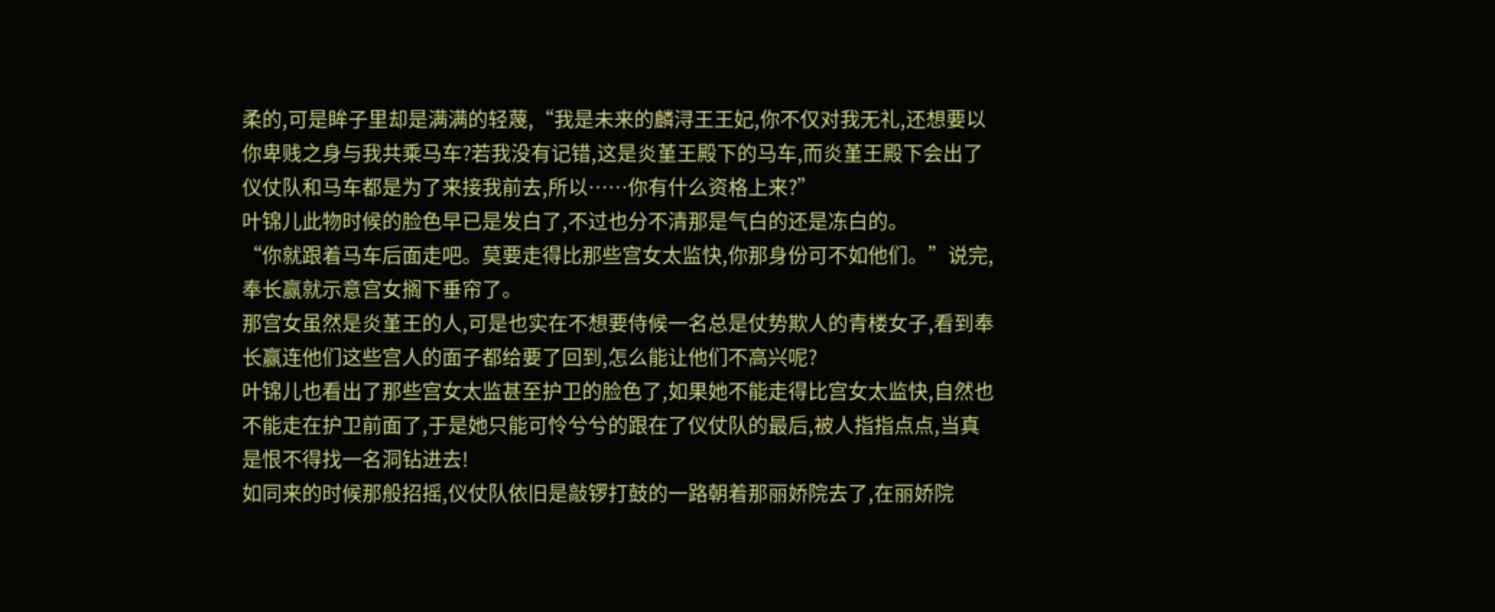柔的,可是眸子里却是满满的轻蔑,“我是未来的麟浔王王妃,你不仅对我无礼,还想要以你卑贱之身与我共乘马车?若我没有记错,这是炎堇王殿下的马车,而炎堇王殿下会出了仪仗队和马车都是为了来接我前去,所以……你有什么资格上来?”
叶锦儿此物时候的脸色早已是发白了,不过也分不清那是气白的还是冻白的。
“你就跟着马车后面走吧。莫要走得比那些宫女太监快,你那身份可不如他们。”说完,奉长赢就示意宫女搁下垂帘了。
那宫女虽然是炎堇王的人,可是也实在不想要侍候一名总是仗势欺人的青楼女子,看到奉长赢连他们这些宫人的面子都给要了回到,怎么能让他们不高兴呢?
叶锦儿也看出了那些宫女太监甚至护卫的脸色了,如果她不能走得比宫女太监快,自然也不能走在护卫前面了,于是她只能可怜兮兮的跟在了仪仗队的最后,被人指指点点,当真是恨不得找一名洞钻进去!
如同来的时候那般招摇,仪仗队依旧是敲锣打鼓的一路朝着那丽娇院去了,在丽娇院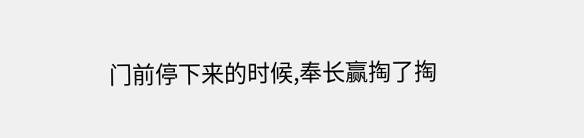门前停下来的时候,奉长赢掏了掏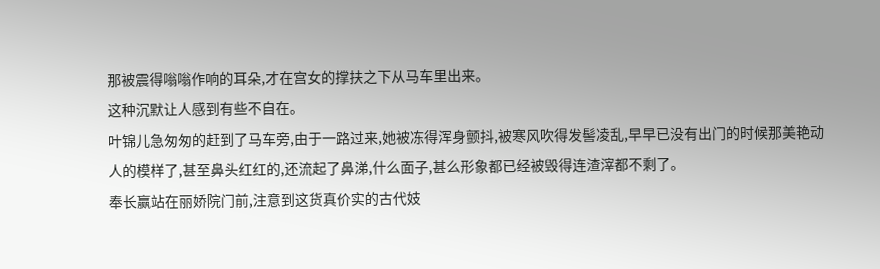那被震得嗡嗡作响的耳朵,才在宫女的撑扶之下从马车里出来。
这种沉默让人感到有些不自在。
叶锦儿急匆匆的赶到了马车旁,由于一路过来,她被冻得浑身颤抖,被寒风吹得发髻凌乱,早早已没有出门的时候那美艳动人的模样了,甚至鼻头红红的,还流起了鼻涕,什么面子,甚么形象都已经被毁得连渣滓都不剩了。
奉长赢站在丽娇院门前,注意到这货真价实的古代妓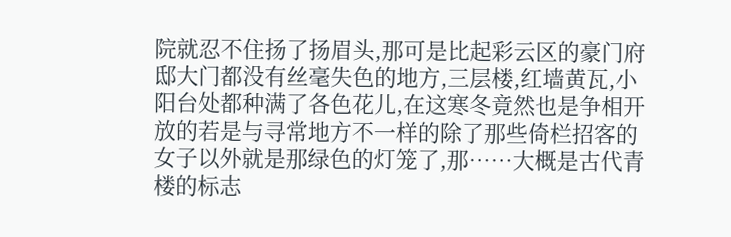院就忍不住扬了扬眉头,那可是比起彩云区的豪门府邸大门都没有丝毫失色的地方,三层楼,红墙黄瓦,小阳台处都种满了各色花儿,在这寒冬竟然也是争相开放的若是与寻常地方不一样的除了那些倚栏招客的女子以外就是那绿色的灯笼了,那……大概是古代青楼的标志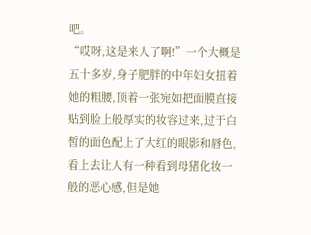吧。
“哎呀,这是来人了啊!”一个大概是五十多岁,身子肥胖的中年妇女扭着她的粗腰,顶着一张宛如把面膜直接贴到脸上般厚实的妆容过来,过于白皙的面色配上了大红的眼影和唇色,看上去让人有一种看到母猪化妆一般的恶心感,但是她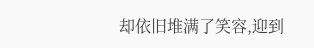却依旧堆满了笑容,迎到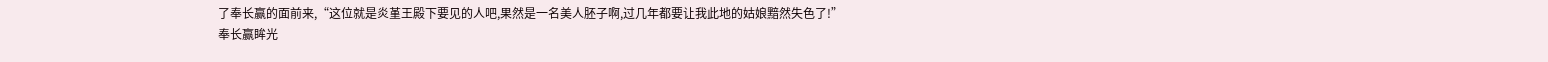了奉长赢的面前来,“这位就是炎堇王殿下要见的人吧,果然是一名美人胚子啊,过几年都要让我此地的姑娘黯然失色了!”
奉长赢眸光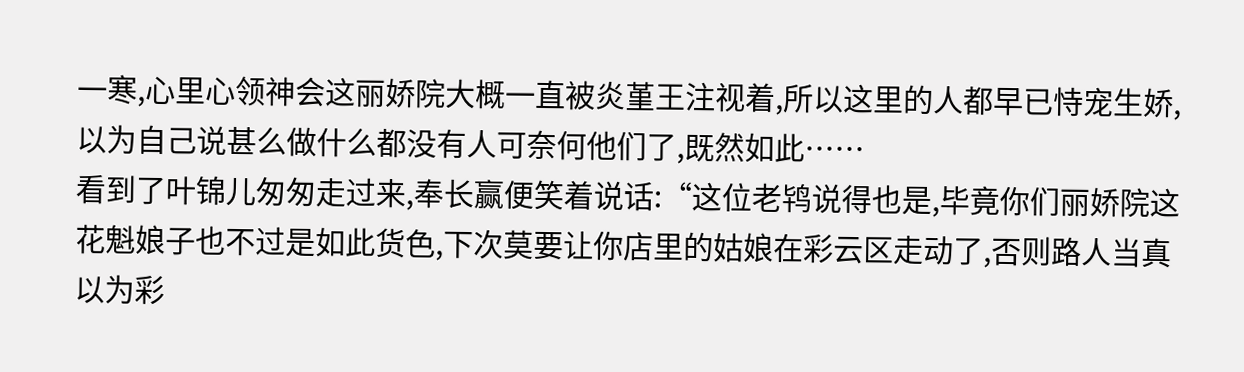一寒,心里心领神会这丽娇院大概一直被炎堇王注视着,所以这里的人都早已恃宠生娇,以为自己说甚么做什么都没有人可奈何他们了,既然如此……
看到了叶锦儿匆匆走过来,奉长赢便笑着说话:“这位老鸨说得也是,毕竟你们丽娇院这花魁娘子也不过是如此货色,下次莫要让你店里的姑娘在彩云区走动了,否则路人当真以为彩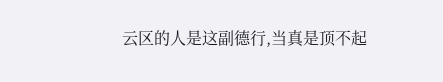云区的人是这副德行,当真是顶不起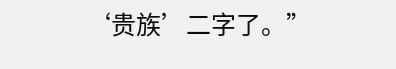‘贵族’二字了。”